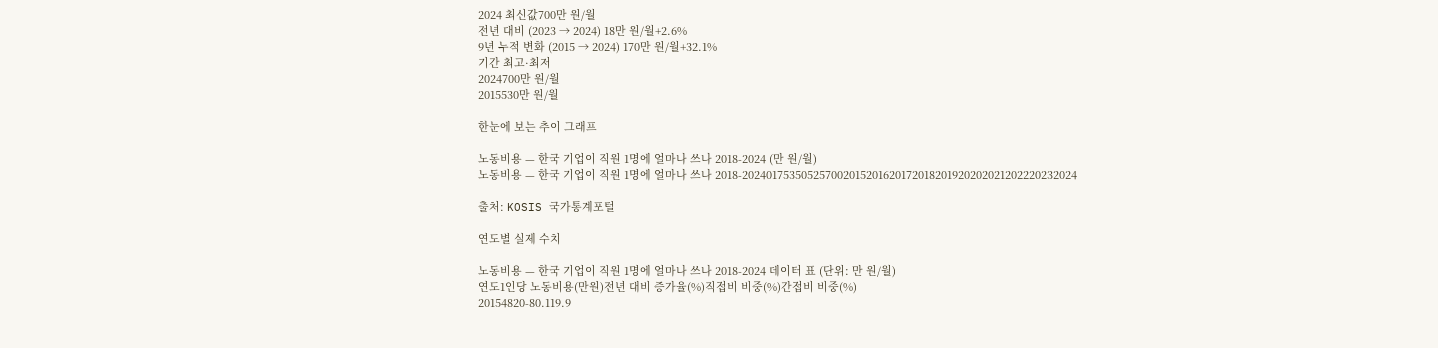2024 최신값700만 원/월
전년 대비 (2023 → 2024) 18만 원/월+2.6%
9년 누적 변화 (2015 → 2024) 170만 원/월+32.1%
기간 최고·최저
2024700만 원/월
2015530만 원/월

한눈에 보는 추이 그래프

노동비용 — 한국 기업이 직원 1명에 얼마나 쓰나 2018-2024 (만 원/월)
노동비용 — 한국 기업이 직원 1명에 얼마나 쓰나 2018-202401753505257002015201620172018201920202021202220232024

출처: KOSIS 국가통계포털

연도별 실제 수치

노동비용 — 한국 기업이 직원 1명에 얼마나 쓰나 2018-2024 데이터 표 (단위: 만 원/월)
연도1인당 노동비용(만원)전년 대비 증가율(%)직접비 비중(%)간접비 비중(%)
20154820-80.119.9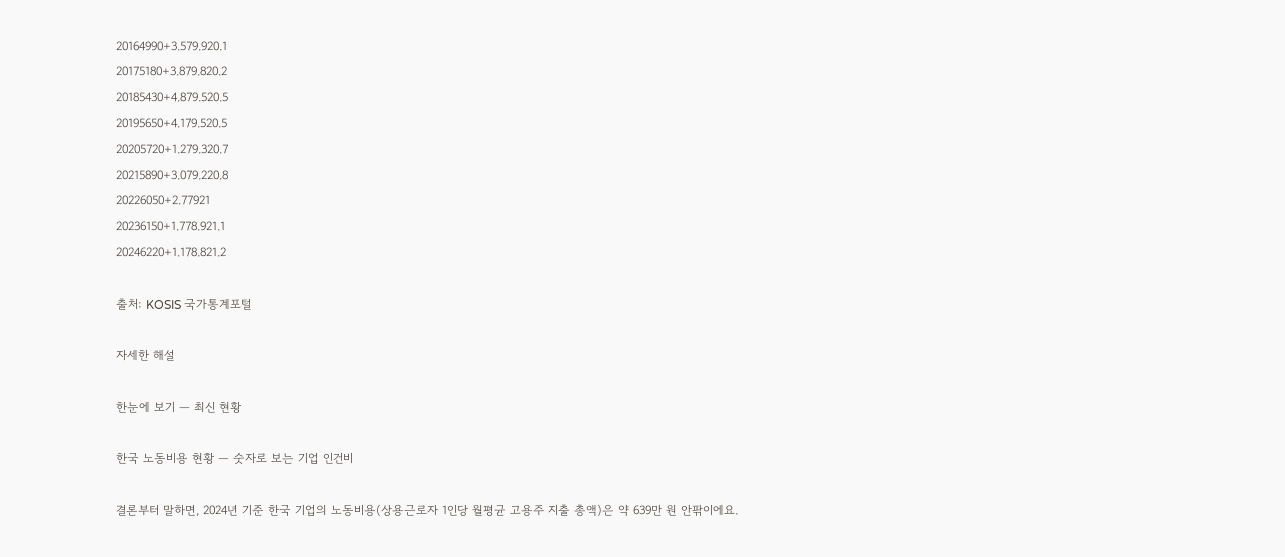20164990+3.579.920.1
20175180+3.879.820.2
20185430+4.879.520.5
20195650+4.179.520.5
20205720+1.279.320.7
20215890+3.079.220.8
20226050+2.77921
20236150+1.778.921.1
20246220+1.178.821.2

출처: KOSIS 국가통계포털

자세한 해설

한눈에 보기 — 최신 현황

한국 노동비용 현황 — 숫자로 보는 기업 인건비

결론부터 말하면, 2024년 기준 한국 기업의 노동비용(상용근로자 1인당 월평균 고용주 지출 총액)은 약 639만 원 안팎이에요.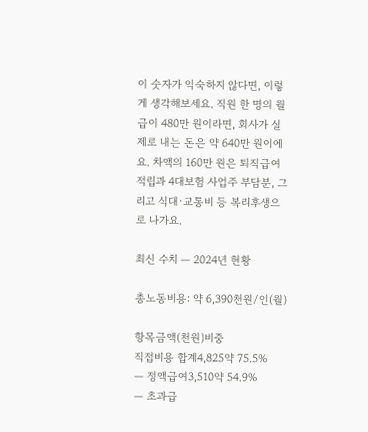이 숫자가 익숙하지 않다면, 이렇게 생각해보세요. 직원 한 명의 월급이 480만 원이라면, 회사가 실제로 내는 돈은 약 640만 원이에요. 차액의 160만 원은 퇴직급여 적립과 4대보험 사업주 부담분, 그리고 식대·교통비 등 복리후생으로 나가요.

최신 수치 — 2024년 현황

총노동비용: 약 6,390천원/인(월)

항목금액(천원)비중
직접비용 합계4,825약 75.5%
— 정액급여3,510약 54.9%
— 초과급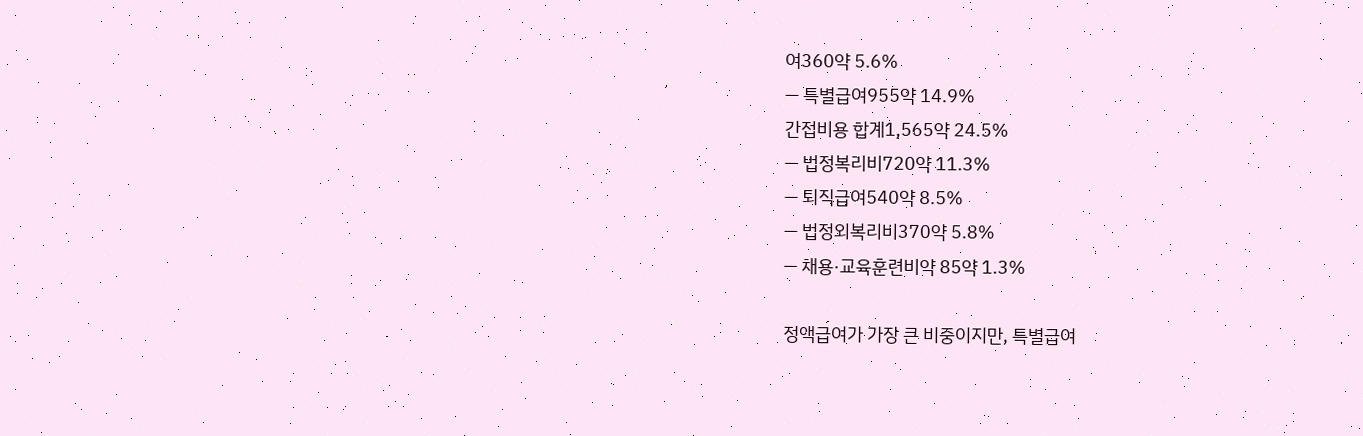여360약 5.6%
— 특별급여955약 14.9%
간접비용 합계1,565약 24.5%
— 법정복리비720약 11.3%
— 퇴직급여540약 8.5%
— 법정외복리비370약 5.8%
— 채용·교육훈련비약 85약 1.3%

정액급여가 가장 큰 비중이지만, 특별급여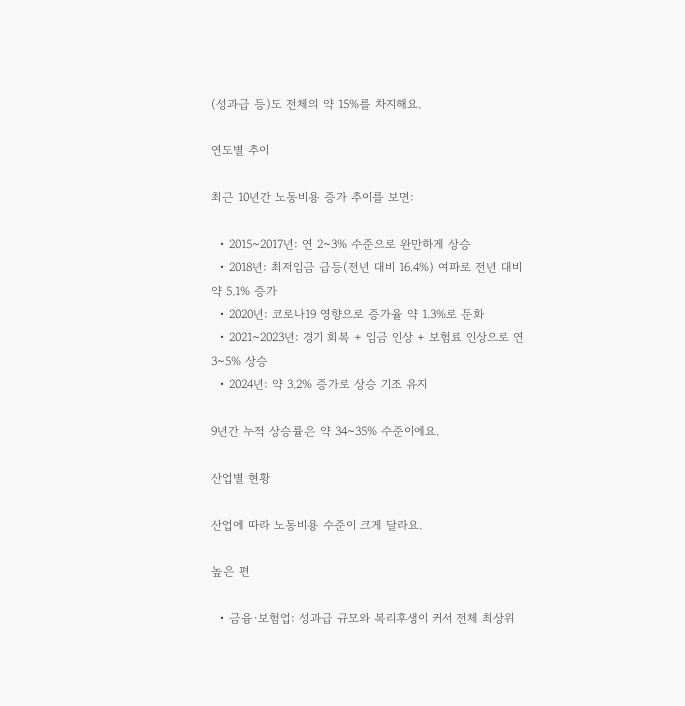(성과급 등)도 전체의 약 15%를 차지해요.

연도별 추이

최근 10년간 노동비용 증가 추이를 보면:

  • 2015~2017년: 연 2~3% 수준으로 완만하게 상승
  • 2018년: 최저임금 급등(전년 대비 16.4%) 여파로 전년 대비 약 5.1% 증가
  • 2020년: 코로나19 영향으로 증가율 약 1.3%로 둔화
  • 2021~2023년: 경기 회복 + 임금 인상 + 보험료 인상으로 연 3~5% 상승
  • 2024년: 약 3.2% 증가로 상승 기조 유지

9년간 누적 상승률은 약 34~35% 수준이에요.

산업별 현황

산업에 따라 노동비용 수준이 크게 달라요.

높은 편

  • 금융·보험업: 성과급 규모와 복리후생이 커서 전체 최상위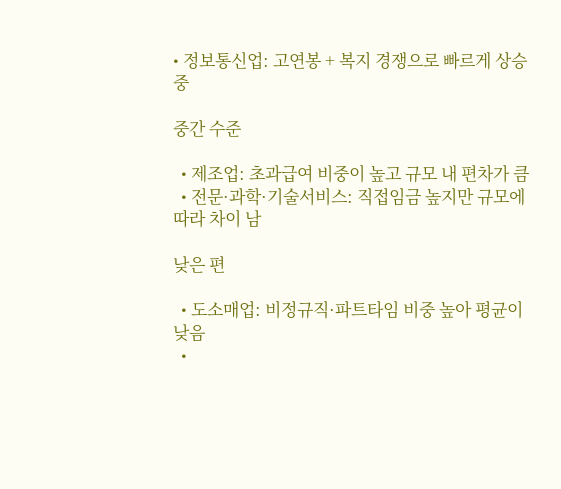• 정보통신업: 고연봉 + 복지 경쟁으로 빠르게 상승 중

중간 수준

  • 제조업: 초과급여 비중이 높고 규모 내 편차가 큼
  • 전문·과학·기술서비스: 직접임금 높지만 규모에 따라 차이 남

낮은 편

  • 도소매업: 비정규직·파트타임 비중 높아 평균이 낮음
  •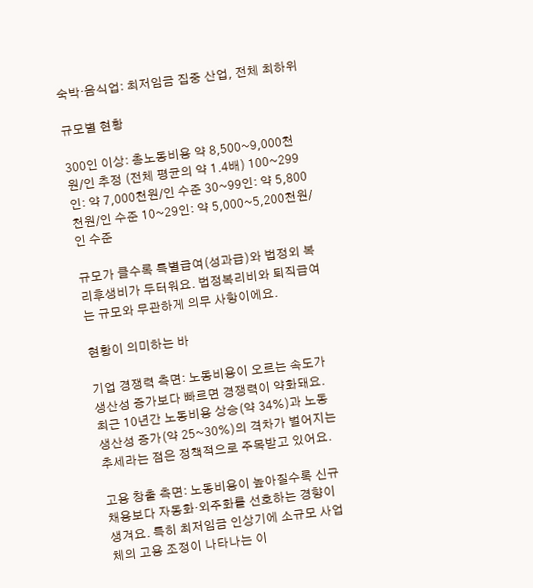숙박·음식업: 최저임금 집중 산업, 전체 최하위

규모별 현황

300인 이상: 총노동비용 약 8,500~9,000천원/인 추정 (전체 평균의 약 1.4배) 100~299인: 약 7,000천원/인 수준 30~99인: 약 5,800천원/인 수준 10~29인: 약 5,000~5,200천원/인 수준

규모가 클수록 특별급여(성과급)와 법정외 복리후생비가 두터워요. 법정복리비와 퇴직급여는 규모와 무관하게 의무 사항이에요.

현황이 의미하는 바

기업 경쟁력 측면: 노동비용이 오르는 속도가 생산성 증가보다 빠르면 경쟁력이 약화돼요. 최근 10년간 노동비용 상승(약 34%)과 노동생산성 증가(약 25~30%)의 격차가 벌어지는 추세라는 점은 정책적으로 주목받고 있어요.

고용 창출 측면: 노동비용이 높아질수록 신규 채용보다 자동화·외주화를 선호하는 경향이 생겨요. 특히 최저임금 인상기에 소규모 사업체의 고용 조정이 나타나는 이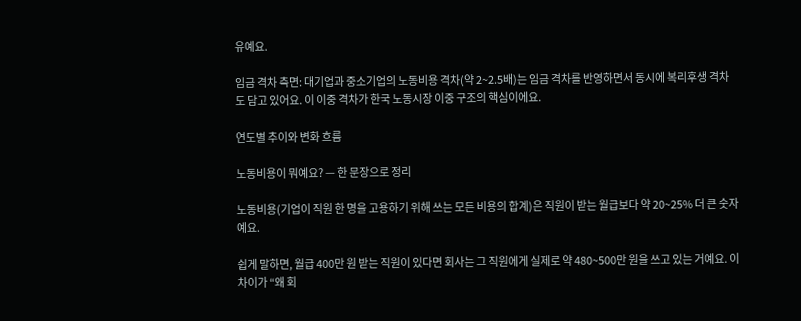유예요.

임금 격차 측면: 대기업과 중소기업의 노동비용 격차(약 2~2.5배)는 임금 격차를 반영하면서 동시에 복리후생 격차도 담고 있어요. 이 이중 격차가 한국 노동시장 이중 구조의 핵심이에요.

연도별 추이와 변화 흐름

노동비용이 뭐예요? — 한 문장으로 정리

노동비용(기업이 직원 한 명을 고용하기 위해 쓰는 모든 비용의 합계)은 직원이 받는 월급보다 약 20~25% 더 큰 숫자예요.

쉽게 말하면, 월급 400만 원 받는 직원이 있다면 회사는 그 직원에게 실제로 약 480~500만 원을 쓰고 있는 거예요. 이 차이가 “왜 회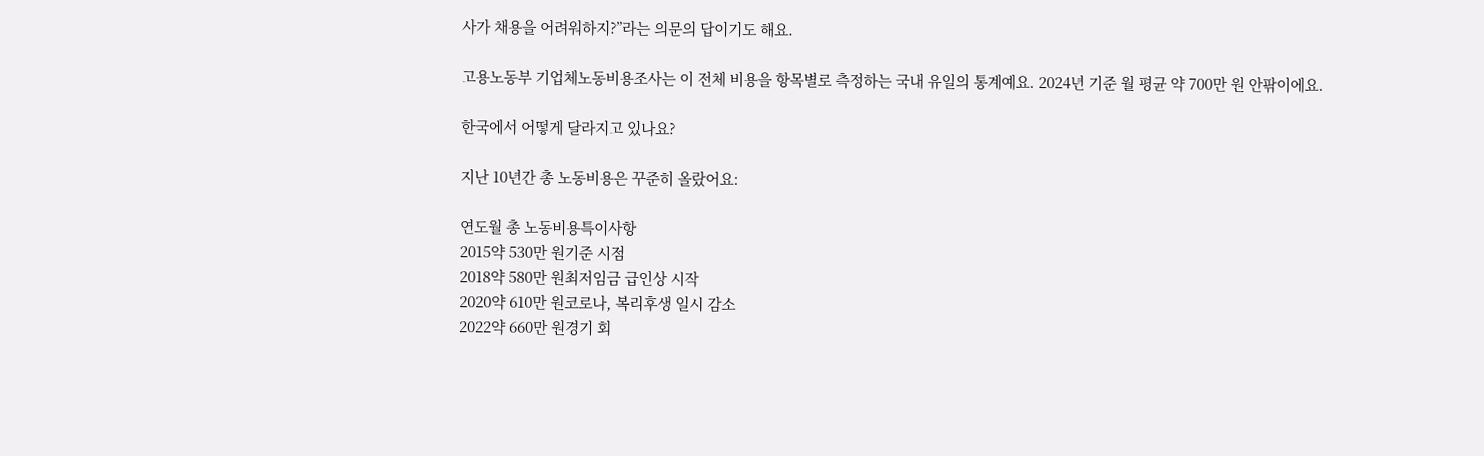사가 채용을 어려워하지?”라는 의문의 답이기도 해요.

고용노동부 기업체노동비용조사는 이 전체 비용을 항목별로 측정하는 국내 유일의 통계예요. 2024년 기준 월 평균 약 700만 원 안팎이에요.

한국에서 어떻게 달라지고 있나요?

지난 10년간 총 노동비용은 꾸준히 올랐어요:

연도월 총 노동비용특이사항
2015약 530만 원기준 시점
2018약 580만 원최저임금 급인상 시작
2020약 610만 원코로나, 복리후생 일시 감소
2022약 660만 원경기 회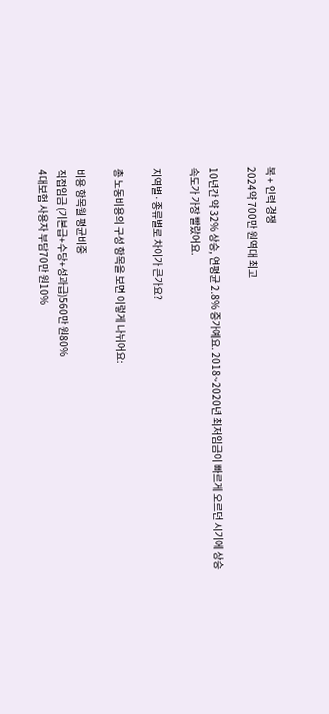복 + 인력 경쟁
2024약 700만 원역대 최고

10년간 약 32% 상승, 연평균 2.8% 증가예요. 2018~2020년 최저임금이 빠르게 오르던 시기에 상승 속도가 가장 빨랐어요.

지역별·종류별로 차이가 큰가요?

총 노동비용의 구성 항목을 보면 이렇게 나뉘어요:

비용 항목월 평균비중
직접임금 (기본급+수당+성과급)560만 원80%
4대보험 사용자 부담70만 원10%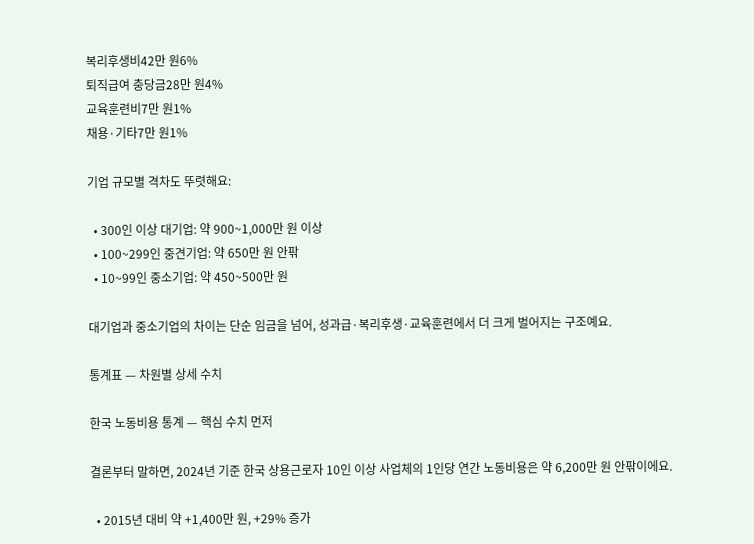복리후생비42만 원6%
퇴직급여 충당금28만 원4%
교육훈련비7만 원1%
채용·기타7만 원1%

기업 규모별 격차도 뚜렷해요:

  • 300인 이상 대기업: 약 900~1,000만 원 이상
  • 100~299인 중견기업: 약 650만 원 안팎
  • 10~99인 중소기업: 약 450~500만 원

대기업과 중소기업의 차이는 단순 임금을 넘어, 성과급·복리후생·교육훈련에서 더 크게 벌어지는 구조예요.

통계표 — 차원별 상세 수치

한국 노동비용 통계 — 핵심 수치 먼저

결론부터 말하면, 2024년 기준 한국 상용근로자 10인 이상 사업체의 1인당 연간 노동비용은 약 6,200만 원 안팎이에요.

  • 2015년 대비 약 +1,400만 원, +29% 증가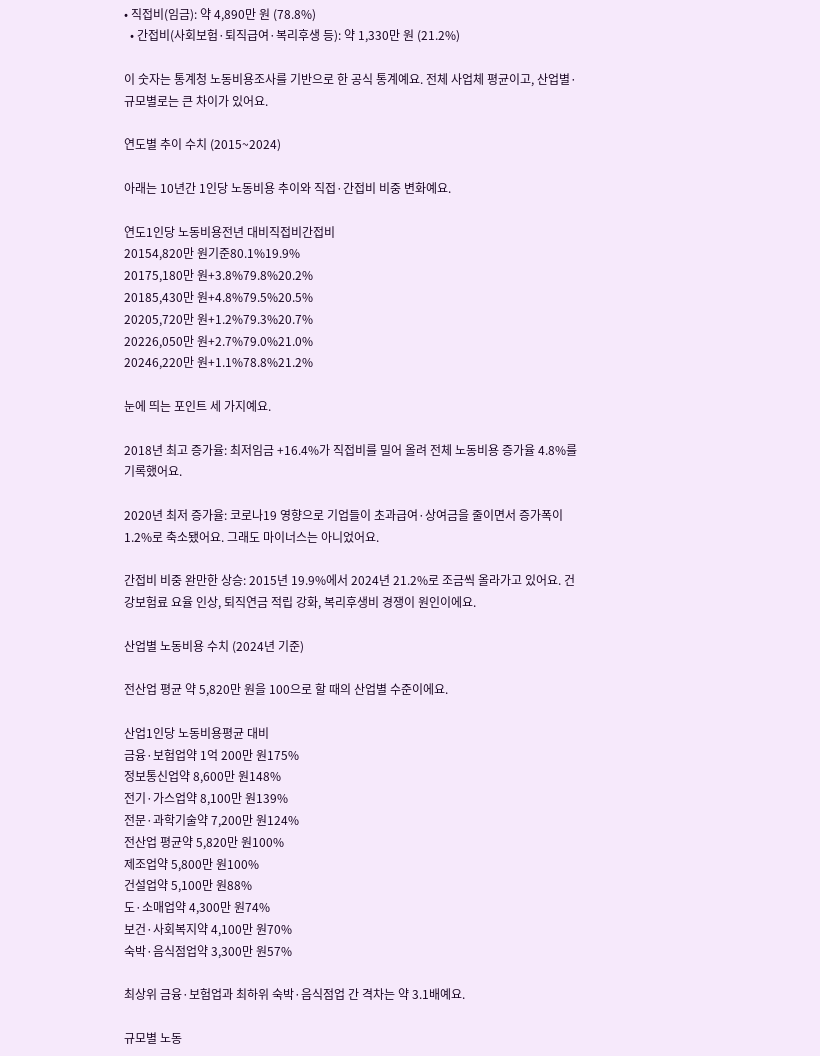• 직접비(임금): 약 4,890만 원 (78.8%)
  • 간접비(사회보험·퇴직급여·복리후생 등): 약 1,330만 원 (21.2%)

이 숫자는 통계청 노동비용조사를 기반으로 한 공식 통계예요. 전체 사업체 평균이고, 산업별·규모별로는 큰 차이가 있어요.

연도별 추이 수치 (2015~2024)

아래는 10년간 1인당 노동비용 추이와 직접·간접비 비중 변화예요.

연도1인당 노동비용전년 대비직접비간접비
20154,820만 원기준80.1%19.9%
20175,180만 원+3.8%79.8%20.2%
20185,430만 원+4.8%79.5%20.5%
20205,720만 원+1.2%79.3%20.7%
20226,050만 원+2.7%79.0%21.0%
20246,220만 원+1.1%78.8%21.2%

눈에 띄는 포인트 세 가지예요.

2018년 최고 증가율: 최저임금 +16.4%가 직접비를 밀어 올려 전체 노동비용 증가율 4.8%를 기록했어요.

2020년 최저 증가율: 코로나19 영향으로 기업들이 초과급여·상여금을 줄이면서 증가폭이 1.2%로 축소됐어요. 그래도 마이너스는 아니었어요.

간접비 비중 완만한 상승: 2015년 19.9%에서 2024년 21.2%로 조금씩 올라가고 있어요. 건강보험료 요율 인상, 퇴직연금 적립 강화, 복리후생비 경쟁이 원인이에요.

산업별 노동비용 수치 (2024년 기준)

전산업 평균 약 5,820만 원을 100으로 할 때의 산업별 수준이에요.

산업1인당 노동비용평균 대비
금융·보험업약 1억 200만 원175%
정보통신업약 8,600만 원148%
전기·가스업약 8,100만 원139%
전문·과학기술약 7,200만 원124%
전산업 평균약 5,820만 원100%
제조업약 5,800만 원100%
건설업약 5,100만 원88%
도·소매업약 4,300만 원74%
보건·사회복지약 4,100만 원70%
숙박·음식점업약 3,300만 원57%

최상위 금융·보험업과 최하위 숙박·음식점업 간 격차는 약 3.1배예요.

규모별 노동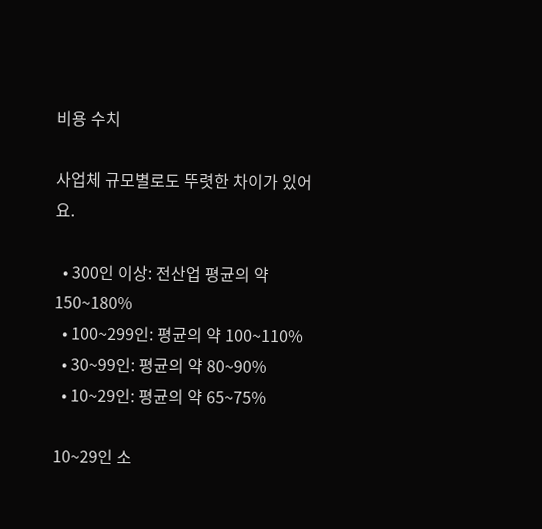비용 수치

사업체 규모별로도 뚜렷한 차이가 있어요.

  • 300인 이상: 전산업 평균의 약 150~180%
  • 100~299인: 평균의 약 100~110%
  • 30~99인: 평균의 약 80~90%
  • 10~29인: 평균의 약 65~75%

10~29인 소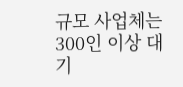규모 사업체는 300인 이상 대기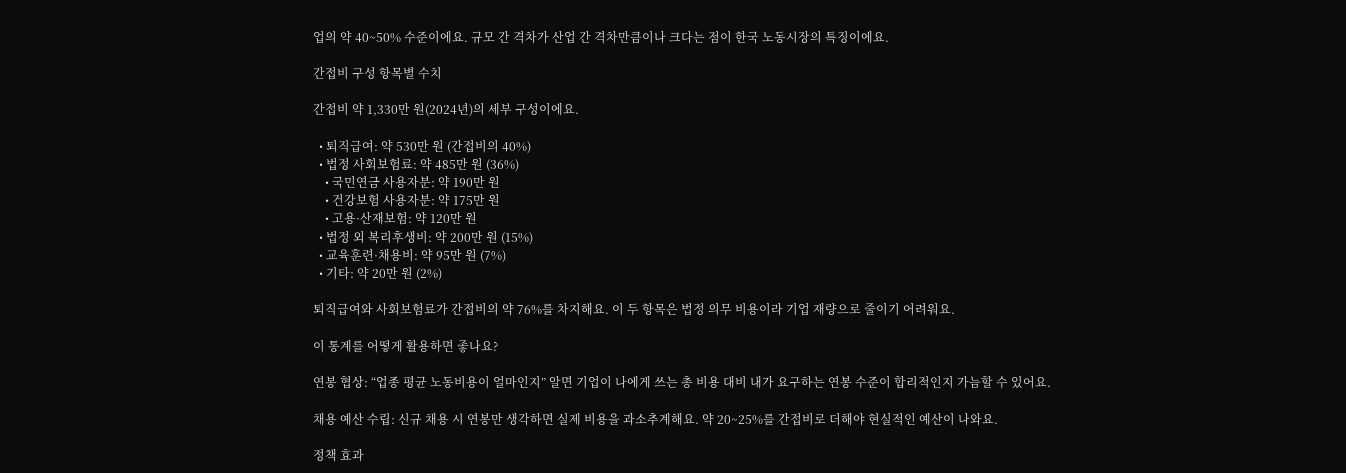업의 약 40~50% 수준이에요. 규모 간 격차가 산업 간 격차만큼이나 크다는 점이 한국 노동시장의 특징이에요.

간접비 구성 항목별 수치

간접비 약 1,330만 원(2024년)의 세부 구성이에요.

  • 퇴직급여: 약 530만 원 (간접비의 40%)
  • 법정 사회보험료: 약 485만 원 (36%)
    • 국민연금 사용자분: 약 190만 원
    • 건강보험 사용자분: 약 175만 원
    • 고용·산재보험: 약 120만 원
  • 법정 외 복리후생비: 약 200만 원 (15%)
  • 교육훈련·채용비: 약 95만 원 (7%)
  • 기타: 약 20만 원 (2%)

퇴직급여와 사회보험료가 간접비의 약 76%를 차지해요. 이 두 항목은 법정 의무 비용이라 기업 재량으로 줄이기 어려워요.

이 통계를 어떻게 활용하면 좋나요?

연봉 협상: “업종 평균 노동비용이 얼마인지” 알면 기업이 나에게 쓰는 총 비용 대비 내가 요구하는 연봉 수준이 합리적인지 가늠할 수 있어요.

채용 예산 수립: 신규 채용 시 연봉만 생각하면 실제 비용을 과소추계해요. 약 20~25%를 간접비로 더해야 현실적인 예산이 나와요.

정책 효과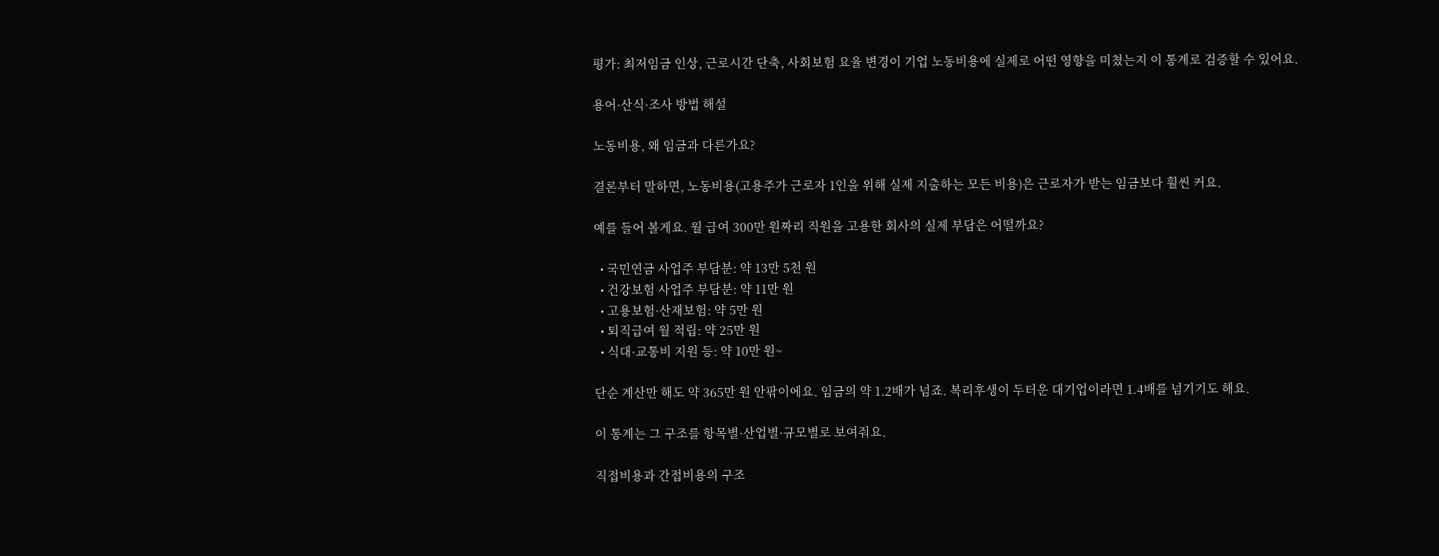평가: 최저임금 인상, 근로시간 단축, 사회보험 요율 변경이 기업 노동비용에 실제로 어떤 영향을 미쳤는지 이 통계로 검증할 수 있어요.

용어·산식·조사 방법 해설

노동비용, 왜 임금과 다른가요?

결론부터 말하면, 노동비용(고용주가 근로자 1인을 위해 실제 지출하는 모든 비용)은 근로자가 받는 임금보다 훨씬 커요.

예를 들어 볼게요. 월 급여 300만 원짜리 직원을 고용한 회사의 실제 부담은 어떨까요?

  • 국민연금 사업주 부담분: 약 13만 5천 원
  • 건강보험 사업주 부담분: 약 11만 원
  • 고용보험·산재보험: 약 5만 원
  • 퇴직급여 월 적립: 약 25만 원
  • 식대·교통비 지원 등: 약 10만 원~

단순 계산만 해도 약 365만 원 안팎이에요. 임금의 약 1.2배가 넘죠. 복리후생이 두터운 대기업이라면 1.4배를 넘기기도 해요.

이 통계는 그 구조를 항목별·산업별·규모별로 보여줘요.

직접비용과 간접비용의 구조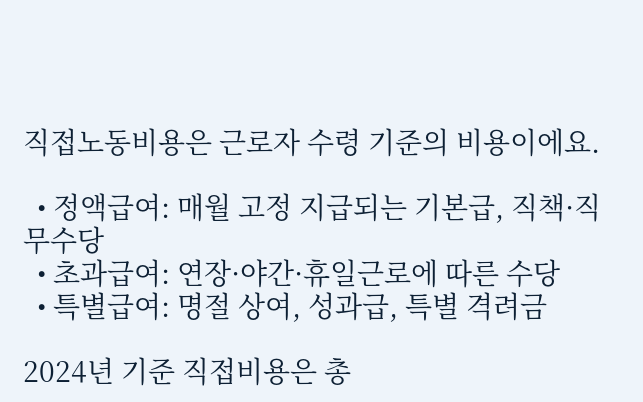직접노동비용은 근로자 수령 기준의 비용이에요.

  • 정액급여: 매월 고정 지급되는 기본급, 직책·직무수당
  • 초과급여: 연장·야간·휴일근로에 따른 수당
  • 특별급여: 명절 상여, 성과급, 특별 격려금

2024년 기준 직접비용은 총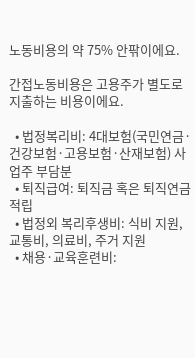노동비용의 약 75% 안팎이에요.

간접노동비용은 고용주가 별도로 지출하는 비용이에요.

  • 법정복리비: 4대보험(국민연금·건강보험·고용보험·산재보험) 사업주 부담분
  • 퇴직급여: 퇴직금 혹은 퇴직연금 적립
  • 법정외 복리후생비: 식비 지원, 교통비, 의료비, 주거 지원
  • 채용·교육훈련비: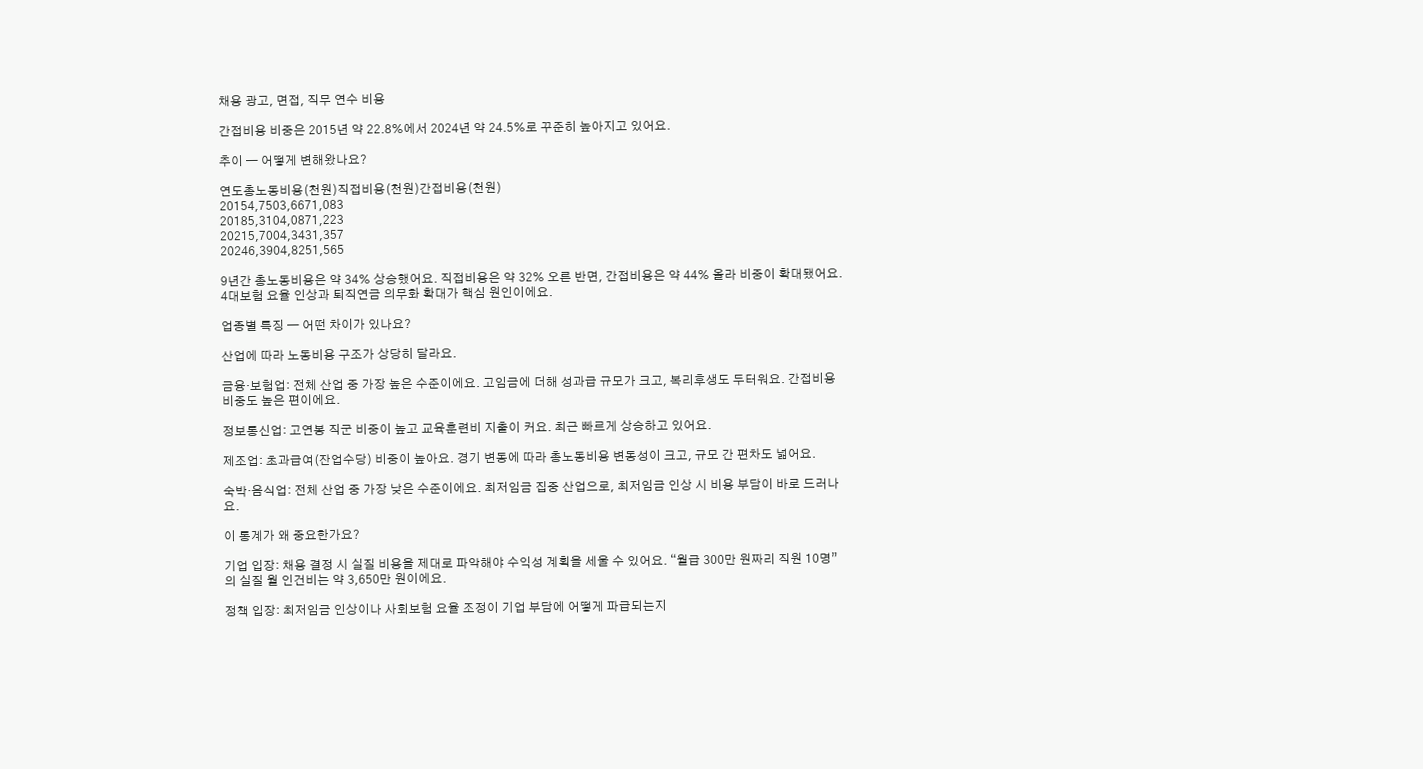채용 광고, 면접, 직무 연수 비용

간접비용 비중은 2015년 약 22.8%에서 2024년 약 24.5%로 꾸준히 높아지고 있어요.

추이 — 어떻게 변해왔나요?

연도총노동비용(천원)직접비용(천원)간접비용(천원)
20154,7503,6671,083
20185,3104,0871,223
20215,7004,3431,357
20246,3904,8251,565

9년간 총노동비용은 약 34% 상승했어요. 직접비용은 약 32% 오른 반면, 간접비용은 약 44% 올라 비중이 확대됐어요. 4대보험 요율 인상과 퇴직연금 의무화 확대가 핵심 원인이에요.

업종별 특징 — 어떤 차이가 있나요?

산업에 따라 노동비용 구조가 상당히 달라요.

금융·보험업: 전체 산업 중 가장 높은 수준이에요. 고임금에 더해 성과급 규모가 크고, 복리후생도 두터워요. 간접비용 비중도 높은 편이에요.

정보통신업: 고연봉 직군 비중이 높고 교육훈련비 지출이 커요. 최근 빠르게 상승하고 있어요.

제조업: 초과급여(잔업수당) 비중이 높아요. 경기 변동에 따라 총노동비용 변동성이 크고, 규모 간 편차도 넓어요.

숙박·음식업: 전체 산업 중 가장 낮은 수준이에요. 최저임금 집중 산업으로, 최저임금 인상 시 비용 부담이 바로 드러나요.

이 통계가 왜 중요한가요?

기업 입장: 채용 결정 시 실질 비용을 제대로 파악해야 수익성 계획을 세울 수 있어요. “월급 300만 원짜리 직원 10명”의 실질 월 인건비는 약 3,650만 원이에요.

정책 입장: 최저임금 인상이나 사회보험 요율 조정이 기업 부담에 어떻게 파급되는지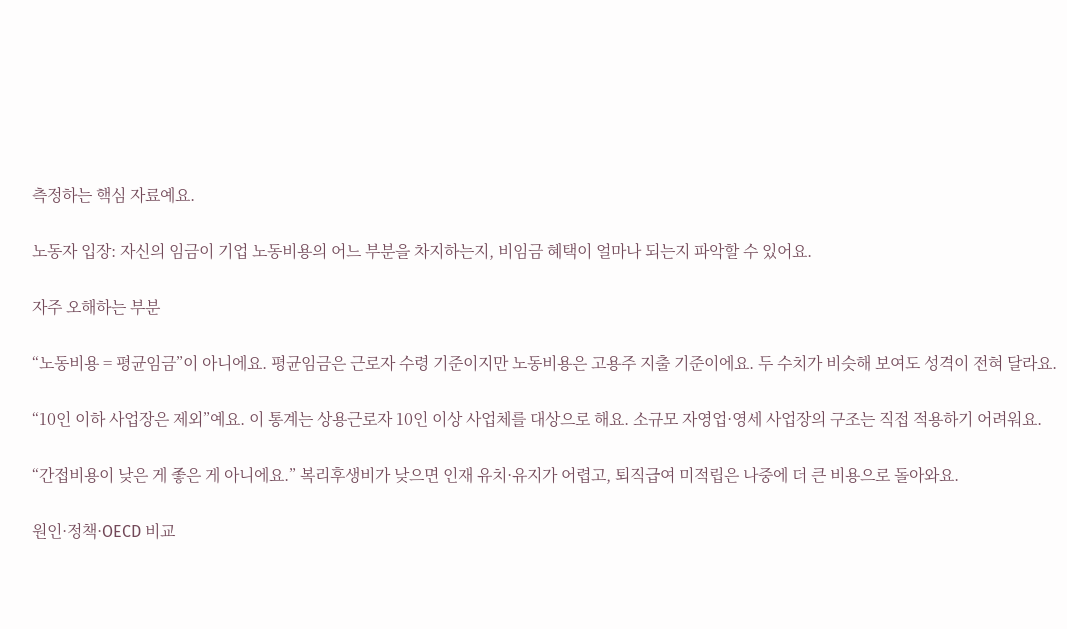측정하는 핵심 자료예요.

노동자 입장: 자신의 임금이 기업 노동비용의 어느 부분을 차지하는지, 비임금 혜택이 얼마나 되는지 파악할 수 있어요.

자주 오해하는 부분

“노동비용 = 평균임금”이 아니에요. 평균임금은 근로자 수령 기준이지만 노동비용은 고용주 지출 기준이에요. 두 수치가 비슷해 보여도 성격이 전혀 달라요.

“10인 이하 사업장은 제외”예요. 이 통계는 상용근로자 10인 이상 사업체를 대상으로 해요. 소규모 자영업·영세 사업장의 구조는 직접 적용하기 어려워요.

“간접비용이 낮은 게 좋은 게 아니에요.” 복리후생비가 낮으면 인재 유치·유지가 어렵고, 퇴직급여 미적립은 나중에 더 큰 비용으로 돌아와요.

원인·정책·OECD 비교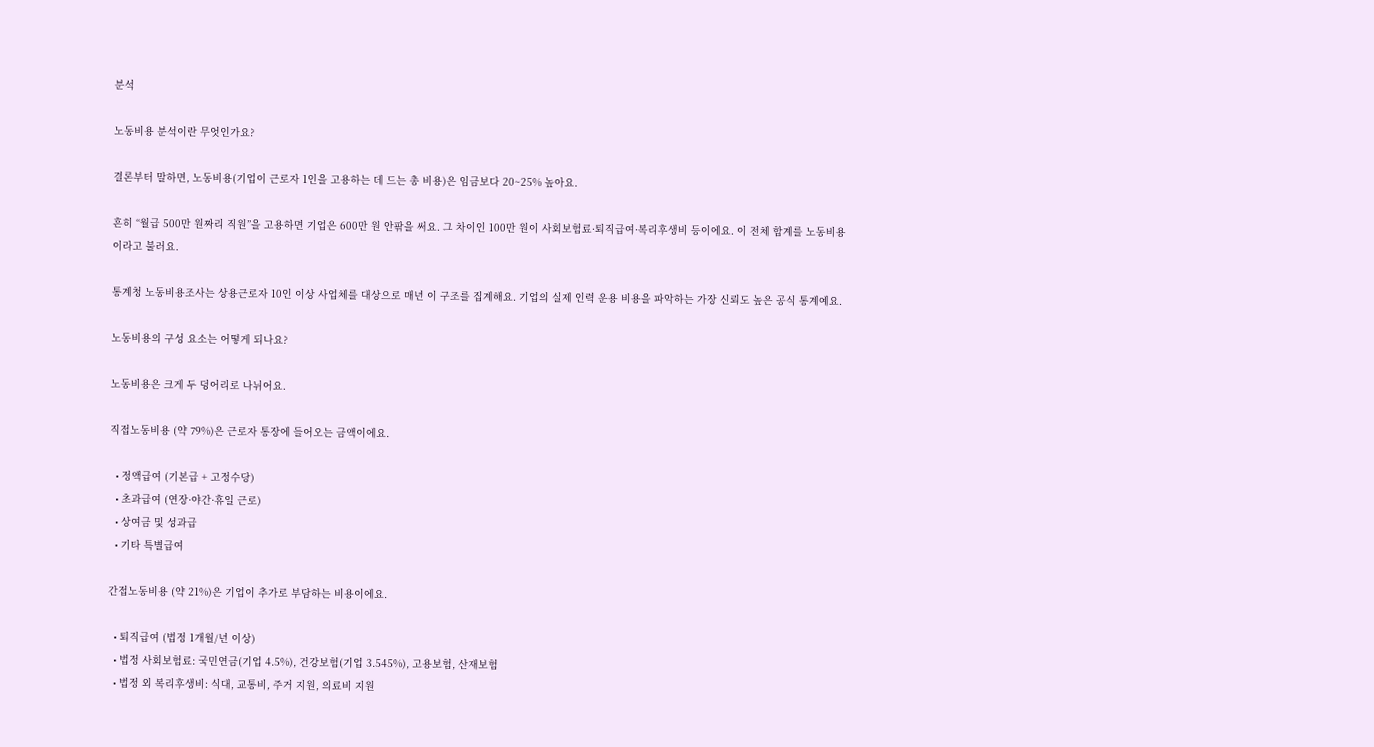분석

노동비용 분석이란 무엇인가요?

결론부터 말하면, 노동비용(기업이 근로자 1인을 고용하는 데 드는 총 비용)은 임금보다 20~25% 높아요.

흔히 “월급 500만 원짜리 직원”을 고용하면 기업은 600만 원 안팎을 써요. 그 차이인 100만 원이 사회보험료·퇴직급여·복리후생비 등이에요. 이 전체 합계를 노동비용이라고 불러요.

통계청 노동비용조사는 상용근로자 10인 이상 사업체를 대상으로 매년 이 구조를 집계해요. 기업의 실제 인력 운용 비용을 파악하는 가장 신뢰도 높은 공식 통계예요.

노동비용의 구성 요소는 어떻게 되나요?

노동비용은 크게 두 덩어리로 나뉘어요.

직접노동비용 (약 79%)은 근로자 통장에 들어오는 금액이에요.

  • 정액급여 (기본급 + 고정수당)
  • 초과급여 (연장·야간·휴일 근로)
  • 상여금 및 성과급
  • 기타 특별급여

간접노동비용 (약 21%)은 기업이 추가로 부담하는 비용이에요.

  • 퇴직급여 (법정 1개월/년 이상)
  • 법정 사회보험료: 국민연금(기업 4.5%), 건강보험(기업 3.545%), 고용보험, 산재보험
  • 법정 외 복리후생비: 식대, 교통비, 주거 지원, 의료비 지원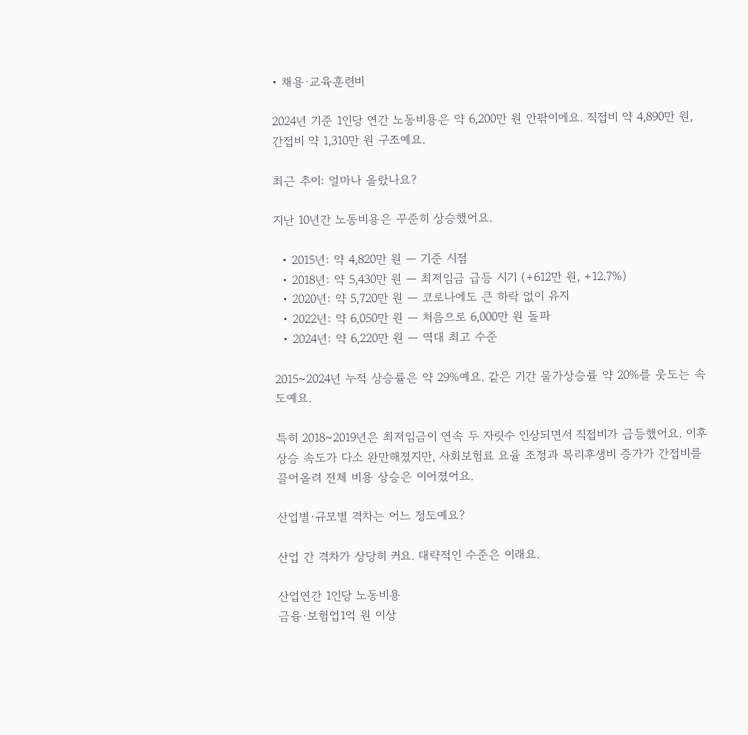• 채용·교육훈련비

2024년 기준 1인당 연간 노동비용은 약 6,200만 원 안팎이에요. 직접비 약 4,890만 원, 간접비 약 1,310만 원 구조예요.

최근 추이: 얼마나 올랐나요?

지난 10년간 노동비용은 꾸준히 상승했어요.

  • 2015년: 약 4,820만 원 — 기준 시점
  • 2018년: 약 5,430만 원 — 최저임금 급등 시기 (+612만 원, +12.7%)
  • 2020년: 약 5,720만 원 — 코로나에도 큰 하락 없이 유지
  • 2022년: 약 6,050만 원 — 처음으로 6,000만 원 돌파
  • 2024년: 약 6,220만 원 — 역대 최고 수준

2015~2024년 누적 상승률은 약 29%예요. 같은 기간 물가상승률 약 20%를 웃도는 속도예요.

특히 2018~2019년은 최저임금이 연속 두 자릿수 인상되면서 직접비가 급등했어요. 이후 상승 속도가 다소 완만해졌지만, 사회보험료 요율 조정과 복리후생비 증가가 간접비를 끌어올려 전체 비용 상승은 이어졌어요.

산업별·규모별 격차는 어느 정도예요?

산업 간 격차가 상당히 커요. 대략적인 수준은 이래요.

산업연간 1인당 노동비용
금융·보험업1억 원 이상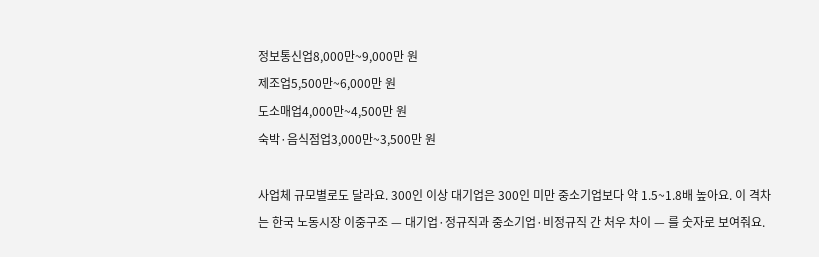정보통신업8,000만~9,000만 원
제조업5,500만~6,000만 원
도소매업4,000만~4,500만 원
숙박·음식점업3,000만~3,500만 원

사업체 규모별로도 달라요. 300인 이상 대기업은 300인 미만 중소기업보다 약 1.5~1.8배 높아요. 이 격차는 한국 노동시장 이중구조 — 대기업·정규직과 중소기업·비정규직 간 처우 차이 — 를 숫자로 보여줘요.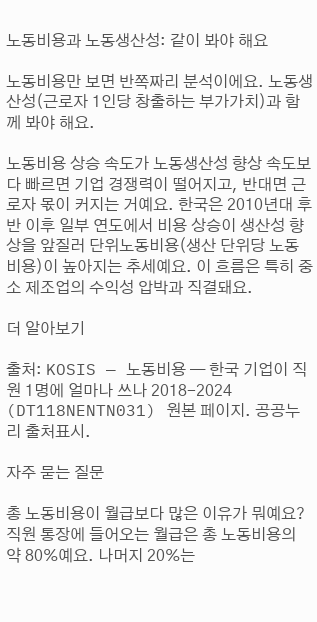노동비용과 노동생산성: 같이 봐야 해요

노동비용만 보면 반쪽짜리 분석이에요. 노동생산성(근로자 1인당 창출하는 부가가치)과 함께 봐야 해요.

노동비용 상승 속도가 노동생산성 향상 속도보다 빠르면 기업 경쟁력이 떨어지고, 반대면 근로자 몫이 커지는 거예요. 한국은 2010년대 후반 이후 일부 연도에서 비용 상승이 생산성 향상을 앞질러 단위노동비용(생산 단위당 노동비용)이 높아지는 추세예요. 이 흐름은 특히 중소 제조업의 수익성 압박과 직결돼요.

더 알아보기

출처: KOSIS — 노동비용 — 한국 기업이 직원 1명에 얼마나 쓰나 2018-2024 (DT118NENTN031) 원본 페이지. 공공누리 출처표시.

자주 묻는 질문

총 노동비용이 월급보다 많은 이유가 뭐예요?
직원 통장에 들어오는 월급은 총 노동비용의 약 80%예요. 나머지 20%는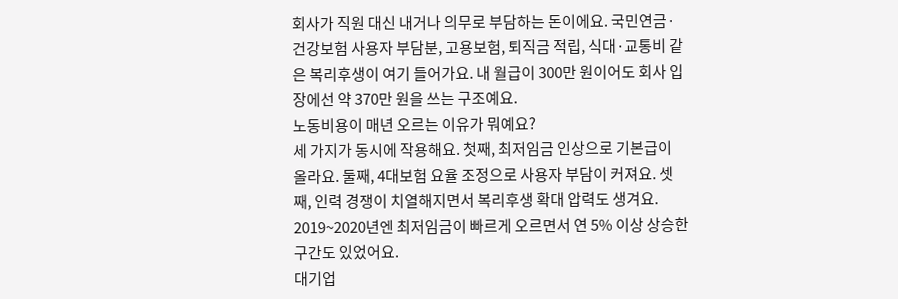회사가 직원 대신 내거나 의무로 부담하는 돈이에요. 국민연금·건강보험 사용자 부담분, 고용보험, 퇴직금 적립, 식대·교통비 같은 복리후생이 여기 들어가요. 내 월급이 300만 원이어도 회사 입장에선 약 370만 원을 쓰는 구조예요.
노동비용이 매년 오르는 이유가 뭐예요?
세 가지가 동시에 작용해요. 첫째, 최저임금 인상으로 기본급이 올라요. 둘째, 4대보험 요율 조정으로 사용자 부담이 커져요. 셋째, 인력 경쟁이 치열해지면서 복리후생 확대 압력도 생겨요. 2019~2020년엔 최저임금이 빠르게 오르면서 연 5% 이상 상승한 구간도 있었어요.
대기업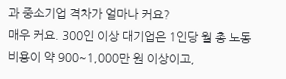과 중소기업 격차가 얼마나 커요?
매우 커요. 300인 이상 대기업은 1인당 월 총 노동비용이 약 900~1,000만 원 이상이고,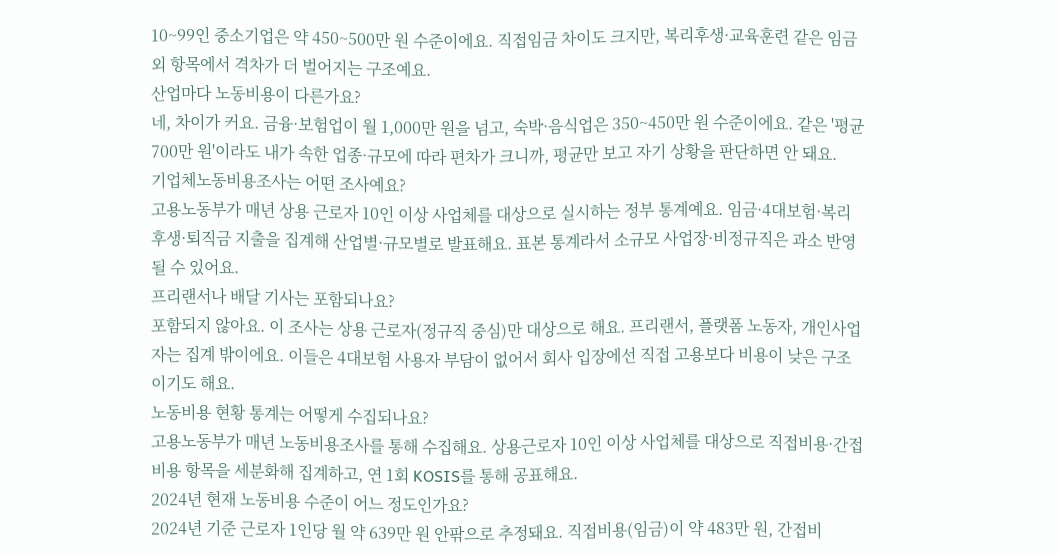10~99인 중소기업은 약 450~500만 원 수준이에요. 직접임금 차이도 크지만, 복리후생·교육훈련 같은 임금 외 항목에서 격차가 더 벌어지는 구조예요.
산업마다 노동비용이 다른가요?
네, 차이가 커요. 금융·보험업이 월 1,000만 원을 넘고, 숙박·음식업은 350~450만 원 수준이에요. 같은 '평균 700만 원'이라도 내가 속한 업종·규모에 따라 편차가 크니까, 평균만 보고 자기 상황을 판단하면 안 돼요.
기업체노동비용조사는 어떤 조사예요?
고용노동부가 매년 상용 근로자 10인 이상 사업체를 대상으로 실시하는 정부 통계예요. 임금·4대보험·복리후생·퇴직금 지출을 집계해 산업별·규모별로 발표해요. 표본 통계라서 소규모 사업장·비정규직은 과소 반영될 수 있어요.
프리랜서나 배달 기사는 포함되나요?
포함되지 않아요. 이 조사는 상용 근로자(정규직 중심)만 대상으로 해요. 프리랜서, 플랫폼 노동자, 개인사업자는 집계 밖이에요. 이들은 4대보험 사용자 부담이 없어서 회사 입장에선 직접 고용보다 비용이 낮은 구조이기도 해요.
노동비용 현황 통계는 어떻게 수집되나요?
고용노동부가 매년 노동비용조사를 통해 수집해요. 상용근로자 10인 이상 사업체를 대상으로 직접비용·간접비용 항목을 세분화해 집계하고, 연 1회 KOSIS를 통해 공표해요.
2024년 현재 노동비용 수준이 어느 정도인가요?
2024년 기준 근로자 1인당 월 약 639만 원 안팎으로 추정돼요. 직접비용(임금)이 약 483만 원, 간접비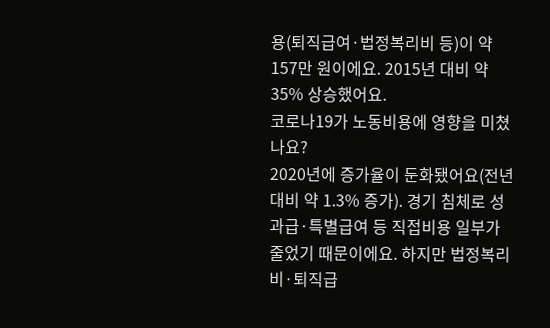용(퇴직급여·법정복리비 등)이 약 157만 원이에요. 2015년 대비 약 35% 상승했어요.
코로나19가 노동비용에 영향을 미쳤나요?
2020년에 증가율이 둔화됐어요(전년 대비 약 1.3% 증가). 경기 침체로 성과급·특별급여 등 직접비용 일부가 줄었기 때문이에요. 하지만 법정복리비·퇴직급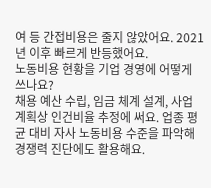여 등 간접비용은 줄지 않았어요. 2021년 이후 빠르게 반등했어요.
노동비용 현황을 기업 경영에 어떻게 쓰나요?
채용 예산 수립, 임금 체계 설계, 사업 계획상 인건비율 추정에 써요. 업종 평균 대비 자사 노동비용 수준을 파악해 경쟁력 진단에도 활용해요.